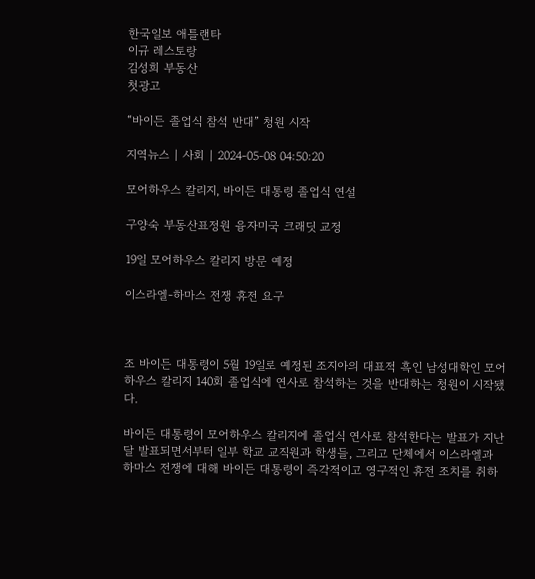한국일보 애틀랜타
이규 레스토랑
김성희 부동산
첫광고

“바이든 졸업식 참석 반대” 청원 시작

지역뉴스 | 사회 | 2024-05-08 04:50:20

모어하우스 칼리지, 바이든 대통령 졸업식 연설

구양숙 부동산표정원 융자미국 크래딧 교정

19일 모어하우스 칼리지 방문 예정

이스라엘-하마스 전쟁 휴전 요구



조 바이든 대통령이 5월 19일로 예정된 조지아의 대표적 흑인 남성대학인 모어하우스 칼리지 140회 졸업식에 연사로 참석하는 것을 반대하는 청원이 시작됐다.

바이든 대통령이 모어하우스 칼리지에 졸업식 연사로 참석한다는 발표가 지난 달 발표되면서부터 일부 학교 교직원과 학생들, 그리고 단체에서 이스라엘과 하마스 전쟁에 대해 바이든 대통령이 즉각적이고 영구적인 휴전 조치를 취하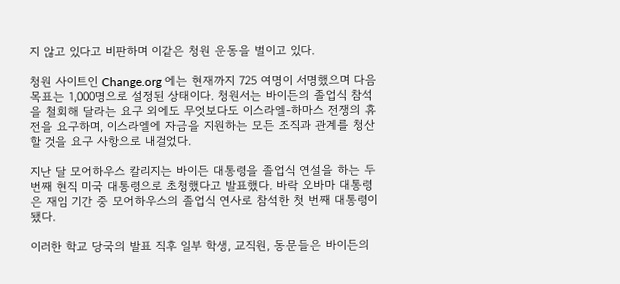지 않고 있다고 비판하며 이같은 청원 운동을 벌이고 있다.

청원 사이트인 Change.org 에는 현재까지 725 여명이 서명했으며 다음 목표는 1,000명으로 설정된 상태이다. 청원서는 바이든의 졸업식 참석을 철회해 달라는 요구 외에도 무엇보다도 이스라엘-하마스 전쟁의 휴전을 요구하며, 이스라엘에 자금을 지원하는 모든 조직과 관계를 청산할 것을 요구 사항으로 내걸었다.

지난 달 모어하우스 칼리지는 바이든 대통령을 졸업식 연설을 하는 두 번째 현직 미국 대통령으로 초청했다고 발표했다. 바락 오바마 대통령은 재임 기간 중 모어하우스의 졸업식 연사로 참석한 첫 번째 대통령이 됐다.

이러한 학교 당국의 발표 직후 일부 학생, 교직원, 동문들은 바이든의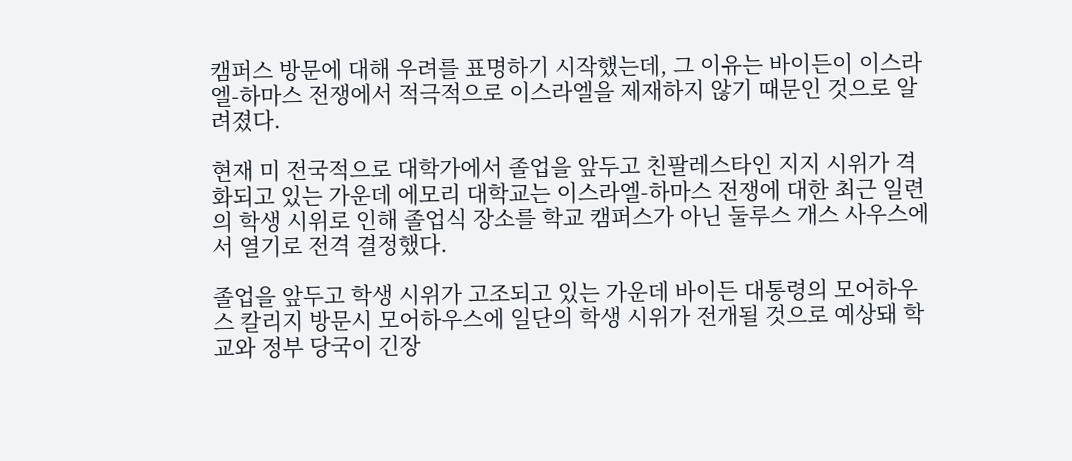캠퍼스 방문에 대해 우려를 표명하기 시작했는데, 그 이유는 바이든이 이스라엘-하마스 전쟁에서 적극적으로 이스라엘을 제재하지 않기 때문인 것으로 알려졌다.

현재 미 전국적으로 대학가에서 졸업을 앞두고 친팔레스타인 지지 시위가 격화되고 있는 가운데 에모리 대학교는 이스라엘-하마스 전쟁에 대한 최근 일련의 학생 시위로 인해 졸업식 장소를 학교 캠퍼스가 아닌 둘루스 개스 사우스에서 열기로 전격 결정했다.

졸업을 앞두고 학생 시위가 고조되고 있는 가운데 바이든 대통령의 모어하우스 칼리지 방문시 모어하우스에 일단의 학생 시위가 전개될 것으로 예상돼 학교와 정부 당국이 긴장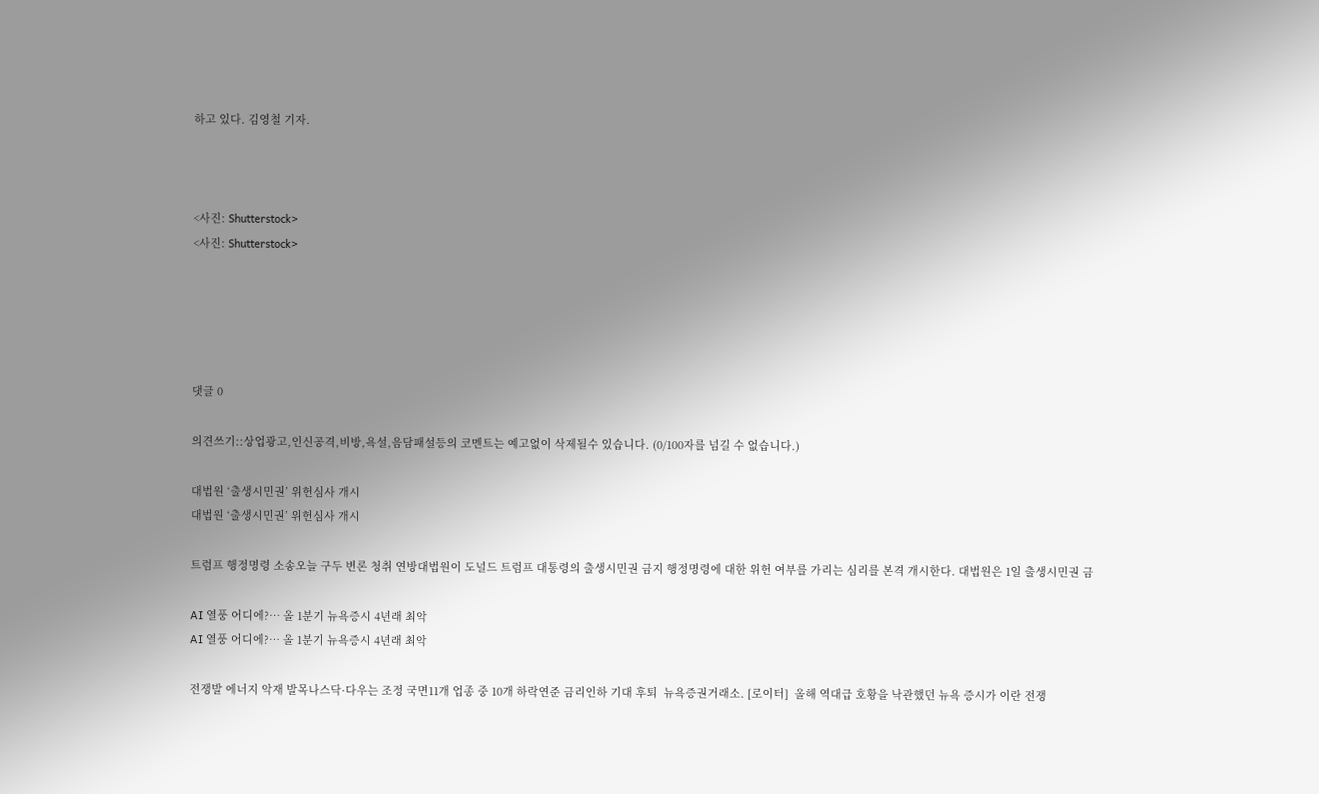하고 있다. 김영철 기자.



<사진: Shutterstock>
<사진: Shutterstock>





댓글 0

의견쓰기::상업광고,인신공격,비방,욕설,음담패설등의 코멘트는 예고없이 삭제될수 있습니다. (0/100자를 넘길 수 없습니다.)

대법원 ‘출생시민권’ 위헌심사 개시
대법원 ‘출생시민권’ 위헌심사 개시

트럼프 행정명령 소송오늘 구두 변론 청취 연방대법원이 도널드 트럼프 대통령의 출생시민권 금지 행정명령에 대한 위헌 여부를 가리는 심리를 본격 개시한다. 대법원은 1일 출생시민권 금

AI 열풍 어디에?… 올 1분기 뉴욕증시 4년래 최악
AI 열풍 어디에?… 올 1분기 뉴욕증시 4년래 최악

전쟁발 에너지 악재 발목나스닥·다우는 조정 국면11개 업종 중 10개 하락연준 금리인하 기대 후퇴  뉴욕증권거래소. [로이터]  올해 역대급 호황을 낙관했던 뉴욕 증시가 이란 전쟁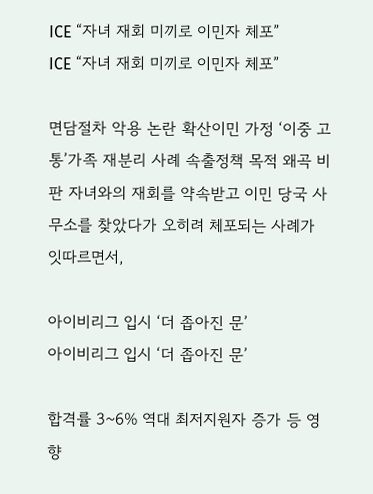ICE “자녀 재회 미끼로 이민자 체포”
ICE “자녀 재회 미끼로 이민자 체포”

면담절차 악용 논란 확산이민 가정 ‘이중 고통’가족 재분리 사례 속출정책 목적 왜곡 비판 자녀와의 재회를 약속받고 이민 당국 사무소를 찾았다가 오히려 체포되는 사례가 잇따르면서,

아이비리그 입시 ‘더 좁아진 문’
아이비리그 입시 ‘더 좁아진 문’

합격률 3~6% 역대 최저지원자 증가 등 영향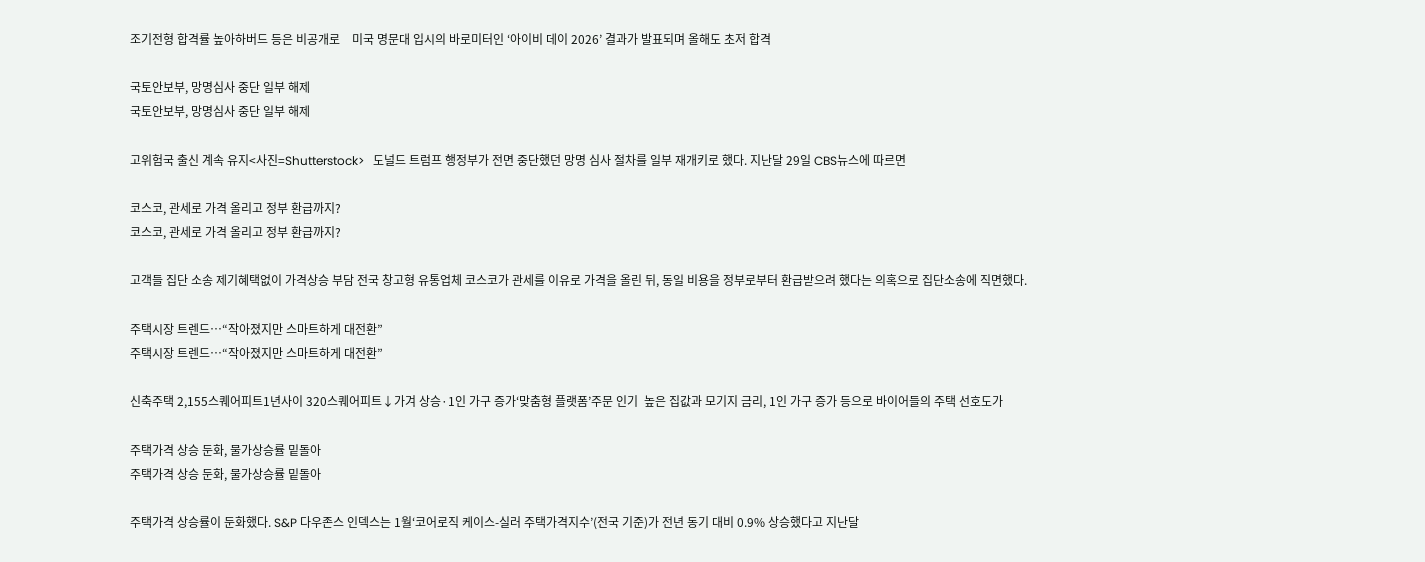조기전형 합격률 높아하버드 등은 비공개로    미국 명문대 입시의 바로미터인 ‘아이비 데이 2026’ 결과가 발표되며 올해도 초저 합격

국토안보부, 망명심사 중단 일부 해제
국토안보부, 망명심사 중단 일부 해제

고위험국 출신 계속 유지<사진=Shutterstock>   도널드 트럼프 행정부가 전면 중단했던 망명 심사 절차를 일부 재개키로 했다. 지난달 29일 CBS뉴스에 따르면

코스코, 관세로 가격 올리고 정부 환급까지?
코스코, 관세로 가격 올리고 정부 환급까지?

고객들 집단 소송 제기혜택없이 가격상승 부담 전국 창고형 유통업체 코스코가 관세를 이유로 가격을 올린 뒤, 동일 비용을 정부로부터 환급받으려 했다는 의혹으로 집단소송에 직면했다.

주택시장 트렌드…“작아졌지만 스마트하게 대전환”
주택시장 트렌드…“작아졌지만 스마트하게 대전환”

신축주택 2,155스퀘어피트1년사이 320스퀘어피트↓가겨 상승·1인 가구 증가‘맞춤형 플랫폼’주문 인기  높은 집값과 모기지 금리, 1인 가구 증가 등으로 바이어들의 주택 선호도가

주택가격 상승 둔화, 물가상승률 밑돌아
주택가격 상승 둔화, 물가상승률 밑돌아

주택가격 상승률이 둔화했다. S&P 다우존스 인덱스는 1월‘코어로직 케이스-실러 주택가격지수’(전국 기준)가 전년 동기 대비 0.9% 상승했다고 지난달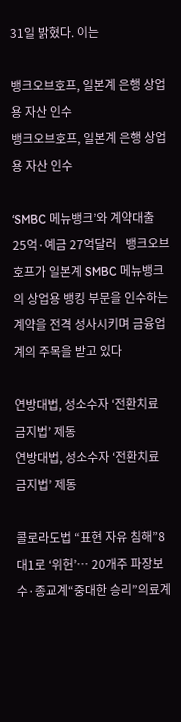31일 밝혔다. 이는

뱅크오브호프, 일본계 은행 상업용 자산 인수
뱅크오브호프, 일본계 은행 상업용 자산 인수

‘SMBC 메뉴뱅크’와 계약대출 25억·예금 27억달러   뱅크오브호프가 일본계 SMBC 메뉴뱅크의 상업용 뱅킹 부문을 인수하는 계약을 전격 성사시키며 금융업계의 주목을 받고 있다

연방대법, 성소수자 ‘전환치료 금지법’ 제동
연방대법, 성소수자 ‘전환치료 금지법’ 제동

콜로라도법 “표현 자유 침해”8대1로 ‘위헌’… 20개주 파장보수·종교계“중대한 승리”의료계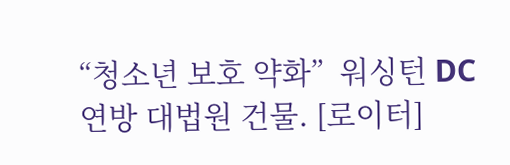“청소년 보호 약화”  워싱턴 DC 연방 대법원 건물. [로이터]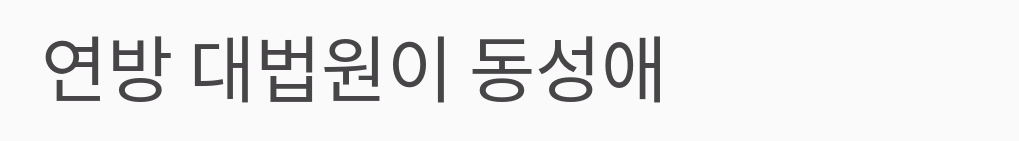연방 대법원이 동성애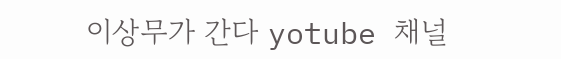이상무가 간다 yotube 채널